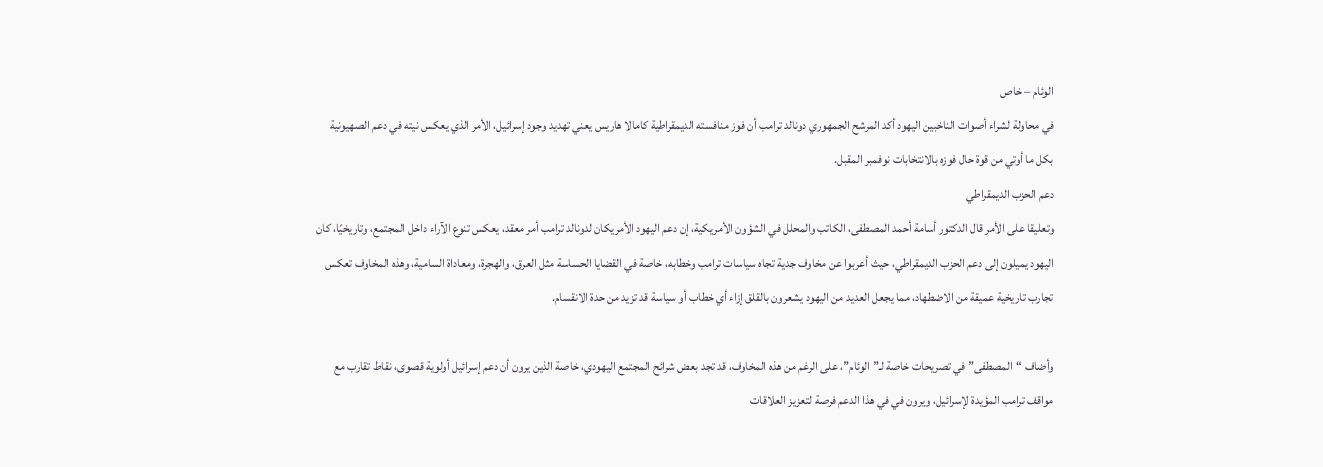الوئام – خاص
في محاولة لشراء أصوات الناخبين اليهود أكد المرشح الجمهوري دونالد ترامب أن فوز منافسته الديمقراطية كامالا هاريس يعني تهديد وجود إسرائيل، الأمر الذي يعكس نيته في دعم الصهيونية بكل ما أوتي من قوة حال فوزه بالانتخابات نوفمبر المقبل.
دعم الحزب الديمقراطي
وتعليقا على الأمر قال الدكتور أسامة أحمد المصطفى، الكاتب والمحلل في الشؤون الأمريكية، إن دعم اليهود الأمريكان لدونالد ترامب أمر معقد، يعكس تنوع الآراء داخل المجتمع، وتاريخيًا، كان اليهود يميلون إلى دعم الحزب الديمقراطي، حيث أعربوا عن مخاوف جدية تجاه سياسات ترامب وخطابه، خاصة في القضايا الحساسة مثل العرق، والهجرة، ومعاداة السامية، وهذه المخاوف تعكس تجارب تاريخية عميقة من الاضطهاد، مما يجعل العديد من اليهود يشعرون بالقلق إزاء أي خطاب أو سياسة قد تزيد من حدة الانقسام.

وأضاف “المصطفى” في تصريحات خاصة لـ”الوئام”، على الرغم من هذه المخاوف، قد تجد بعض شرائح المجتمع اليهودي، خاصة الذين يرون أن دعم إسرائيل أولوية قصوى، نقاط تقارب مع مواقف ترامب المؤيدة لإسرائيل، ويرون في في هذا الدعم فرصة لتعزيز العلاقات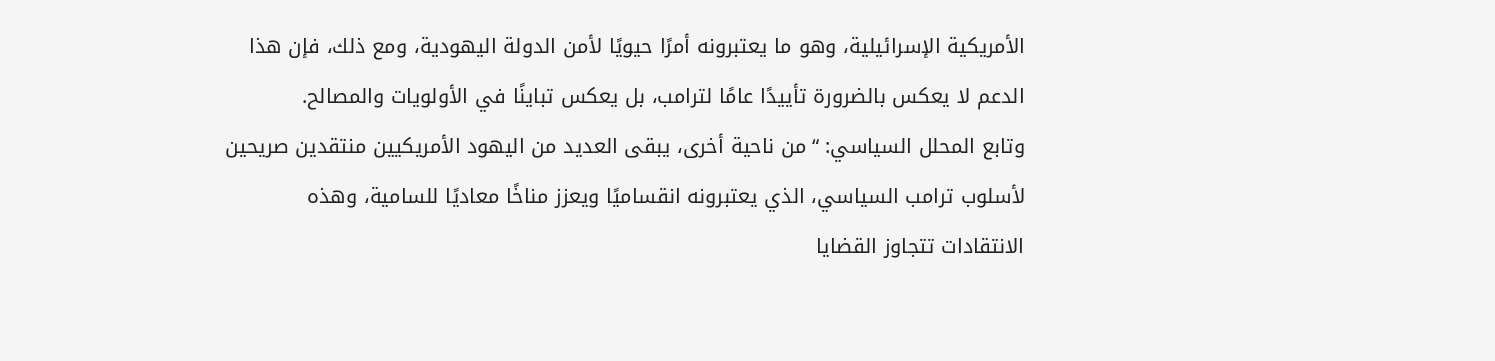الأمريكية الإسرائيلية، وهو ما يعتبرونه أمرًا حيويًا لأمن الدولة اليهودية، ومع ذلك، فإن هذا الدعم لا يعكس بالضرورة تأييدًا عامًا لترامب، بل يعكس تباينًا في الأولويات والمصالح.
وتابع المحلل السياسي: “من ناحية أخرى، يبقى العديد من اليهود الأمريكيين منتقدين صريحين لأسلوب ترامب السياسي، الذي يعتبرونه انقساميًا ويعزز مناخًا معاديًا للسامية، وهذه الانتقادات تتجاوز القضايا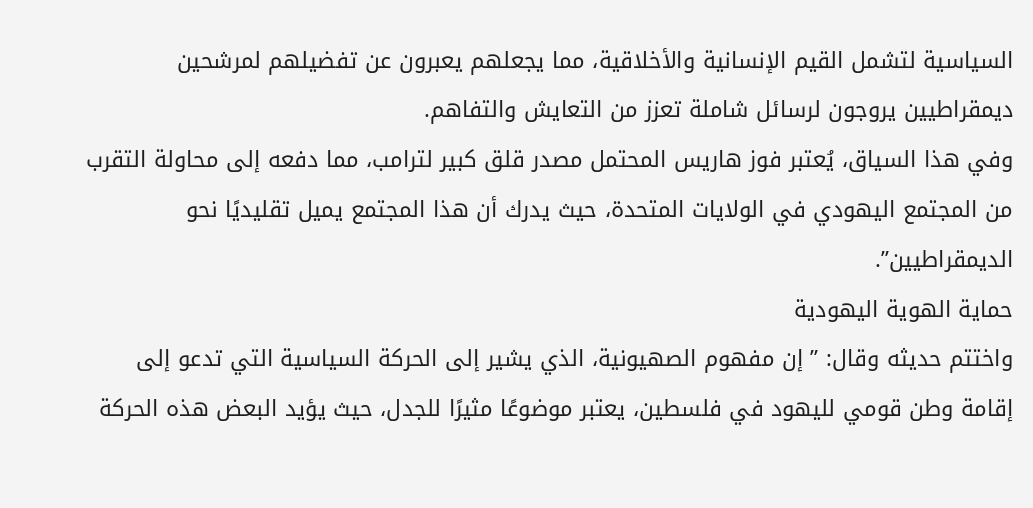السياسية لتشمل القيم الإنسانية والأخلاقية، مما يجعلهم يعبرون عن تفضيلهم لمرشحين ديمقراطيين يروجون لرسائل شاملة تعزز من التعايش والتفاهم.
وفي هذا السياق، يُعتبر فوز هاريس المحتمل مصدر قلق كبير لترامب، مما دفعه إلى محاولة التقرب من المجتمع اليهودي في الولايات المتحدة، حيث يدرك أن هذا المجتمع يميل تقليديًا نحو الديمقراطيين”.
حماية الهوية اليهودية
واختتم حديثه وقال: ” إن مفهوم الصهيونية، الذي يشير إلى الحركة السياسية التي تدعو إلى إقامة وطن قومي لليهود في فلسطين، يعتبر موضوعًا مثيرًا للجدل، حيث يؤيد البعض هذه الحركة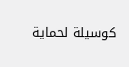كوسيلة لحماية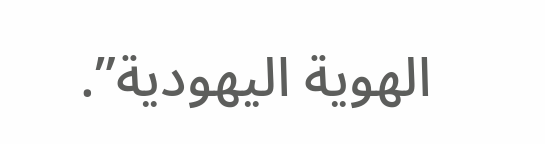الهوية اليهودية”.